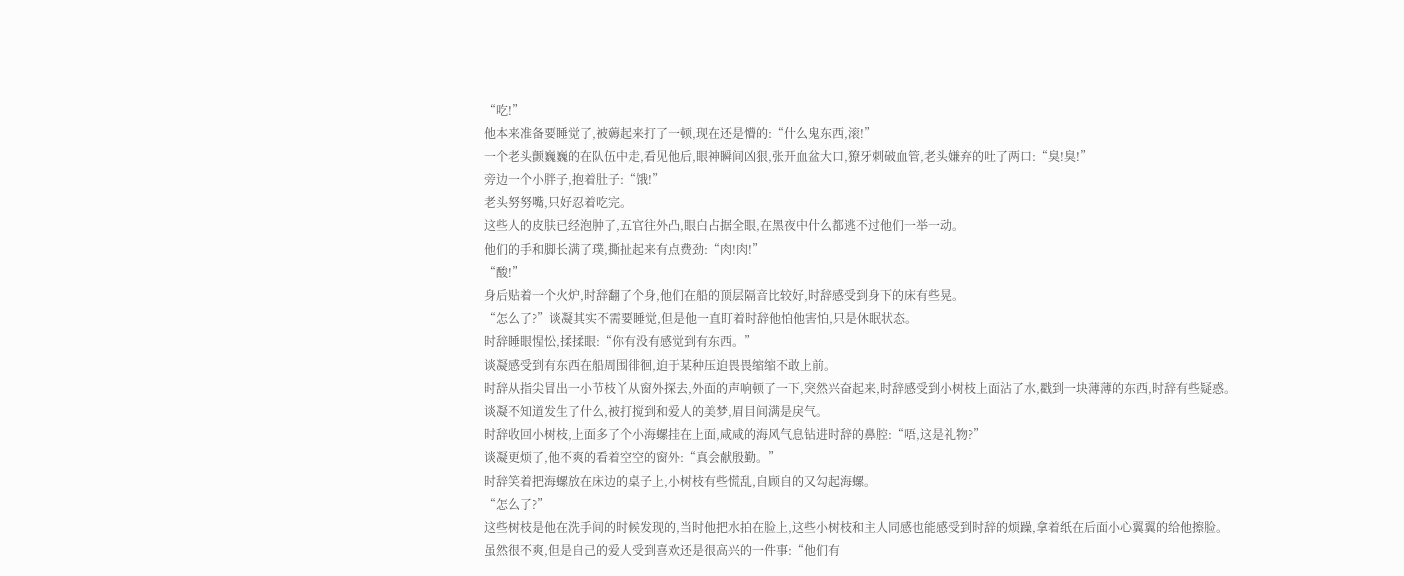“吃!”
他本来准备要睡觉了,被薅起来打了一顿,现在还是懵的:“什么鬼东西,滚!”
一个老头颤巍巍的在队伍中走,看见他后,眼神瞬间凶狠,张开血盆大口,獠牙刺破血管,老头嫌弃的吐了两口:“臭!臭!”
旁边一个小胖子,抱着肚子:“饿!”
老头努努嘴,只好忍着吃完。
这些人的皮肤已经泡肿了,五官往外凸,眼白占据全眼,在黑夜中什么都逃不过他们一举一动。
他们的手和脚长满了璞,撕扯起来有点费劲:“肉!肉!”
“酸!”
身后贴着一个火炉,时辞翻了个身,他们在船的顶层隔音比较好,时辞感受到身下的床有些晃。
“怎么了?”谈凝其实不需要睡觉,但是他一直盯着时辞他怕他害怕,只是休眠状态。
时辞睡眼惺忪,揉揉眼:“你有没有感觉到有东西。”
谈凝感受到有东西在船周围徘徊,迫于某种压迫畏畏缩缩不敢上前。
时辞从指尖冒出一小节枝丫从窗外探去,外面的声响顿了一下,突然兴奋起来,时辞感受到小树枝上面沾了水,戳到一块薄薄的东西,时辞有些疑惑。
谈凝不知道发生了什么,被打搅到和爱人的美梦,眉目间满是戾气。
时辞收回小树枝,上面多了个小海螺挂在上面,咸咸的海风气息钻进时辞的鼻腔:“唔,这是礼物?”
谈凝更烦了,他不爽的看着空空的窗外:“真会献殷勤。”
时辞笑着把海螺放在床边的桌子上,小树枝有些慌乱,自顾自的又勾起海螺。
“怎么了?”
这些树枝是他在洗手间的时候发现的,当时他把水拍在脸上,这些小树枝和主人同感也能感受到时辞的烦躁,拿着纸在后面小心翼翼的给他擦脸。
虽然很不爽,但是自己的爱人受到喜欢还是很高兴的一件事:“他们有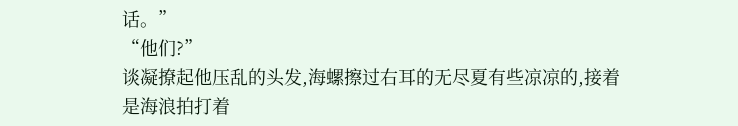话。”
“他们?”
谈凝撩起他压乱的头发,海螺擦过右耳的无尽夏有些凉凉的,接着是海浪拍打着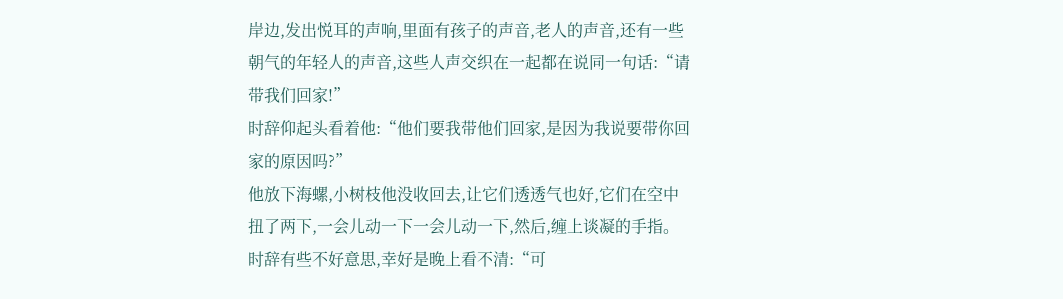岸边,发出悦耳的声响,里面有孩子的声音,老人的声音,还有一些朝气的年轻人的声音,这些人声交织在一起都在说同一句话:“请带我们回家!”
时辞仰起头看着他:“他们要我带他们回家,是因为我说要带你回家的原因吗?”
他放下海螺,小树枝他没收回去,让它们透透气也好,它们在空中扭了两下,一会儿动一下一会儿动一下,然后,缠上谈凝的手指。
时辞有些不好意思,幸好是晚上看不清:“可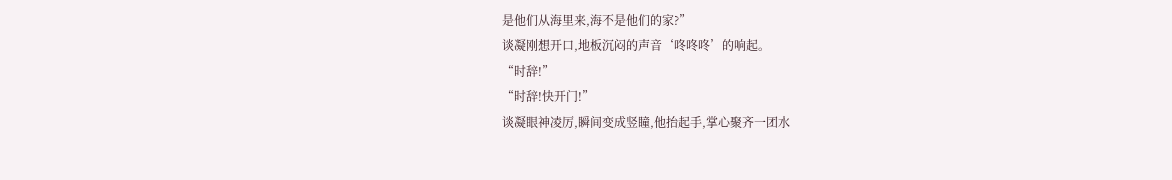是他们从海里来,海不是他们的家?”
谈凝刚想开口,地板沉闷的声音‘咚咚咚’的响起。
“时辞!”
“时辞!快开门!”
谈凝眼神凌厉,瞬间变成竖瞳,他抬起手,掌心聚齐一团水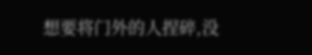想要将门外的人捏碎,没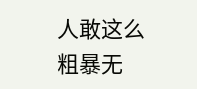人敢这么粗暴无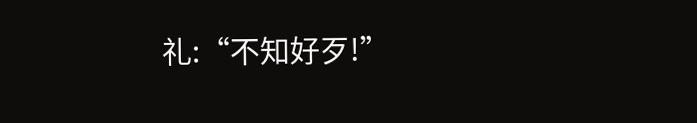礼:“不知好歹!”